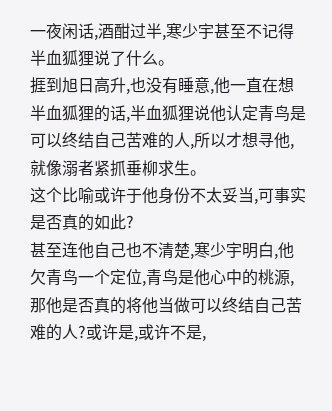一夜闲话,酒酣过半,寒少宇甚至不记得半血狐狸说了什么。
捱到旭日高升,也没有睡意,他一直在想半血狐狸的话,半血狐狸说他认定青鸟是可以终结自己苦难的人,所以才想寻他,就像溺者紧抓垂柳求生。
这个比喻或许于他身份不太妥当,可事实是否真的如此?
甚至连他自己也不清楚,寒少宇明白,他欠青鸟一个定位,青鸟是他心中的桃源,那他是否真的将他当做可以终结自己苦难的人?或许是,或许不是,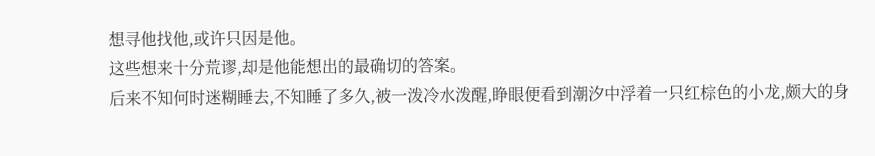想寻他找他,或许只因是他。
这些想来十分荒谬,却是他能想出的最确切的答案。
后来不知何时迷糊睡去,不知睡了多久,被一泼冷水泼醒,睁眼便看到潮汐中浮着一只红棕色的小龙,颇大的身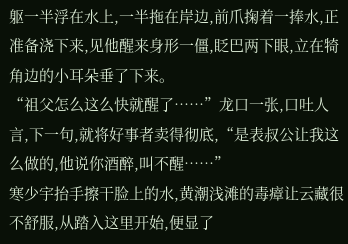躯一半浮在水上,一半拖在岸边,前爪掬着一捧水,正准备浇下来,见他醒来身形一僵,眨巴两下眼,立在犄角边的小耳朵垂了下来。
“祖父怎么这么快就醒了……”龙口一张,口吐人言,下一句,就将好事者卖得彻底,“是表叔公让我这么做的,他说你酒醉,叫不醒……”
寒少宇抬手擦干脸上的水,黄潮浅滩的毒瘴让云藏很不舒服,从踏入这里开始,便显了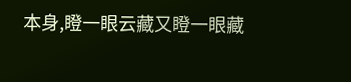本身,瞪一眼云藏又瞪一眼藏